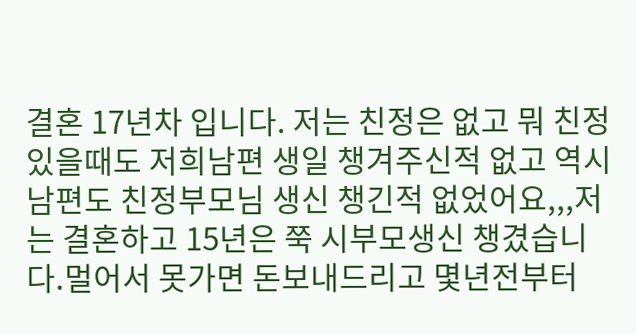결혼 17년차 입니다. 저는 친정은 없고 뭐 친정있을때도 저희남편 생일 챙겨주신적 없고 역시 남편도 친정부모님 생신 챙긴적 없었어요,,,저는 결혼하고 15년은 쭉 시부모생신 챙겼습니다.멀어서 못가면 돈보내드리고 몇년전부터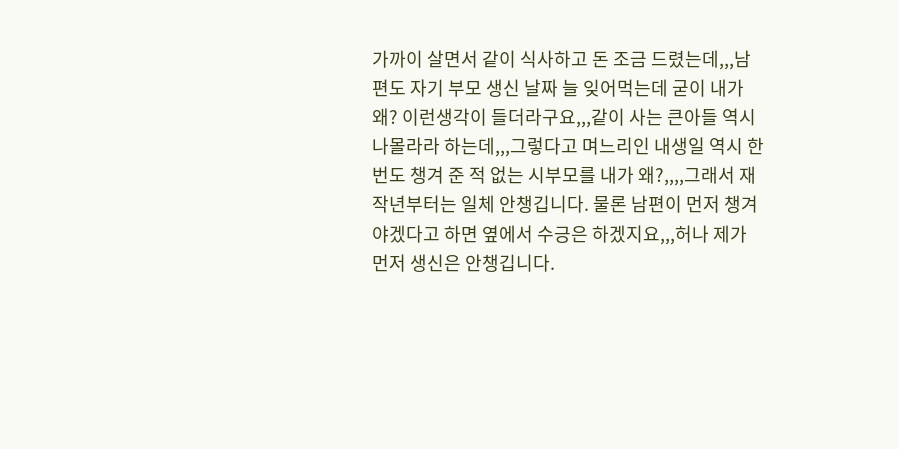가까이 살면서 같이 식사하고 돈 조금 드렸는데,,,남편도 자기 부모 생신 날짜 늘 잊어먹는데 굳이 내가 왜? 이런생각이 들더라구요,,,같이 사는 큰아들 역시 나몰라라 하는데,,,그렇다고 며느리인 내생일 역시 한 번도 챙겨 준 적 없는 시부모를 내가 왜?,,,,그래서 재작년부터는 일체 안챙깁니다. 물론 남편이 먼저 챙겨야겠다고 하면 옆에서 수긍은 하겠지요,,,허나 제가 먼저 생신은 안챙깁니다.